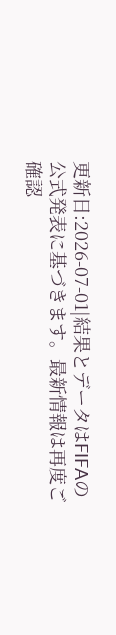更新日:2026-07-01|結果とデータはFIFAの公式発表に基づきます。最新情報は再度ご確認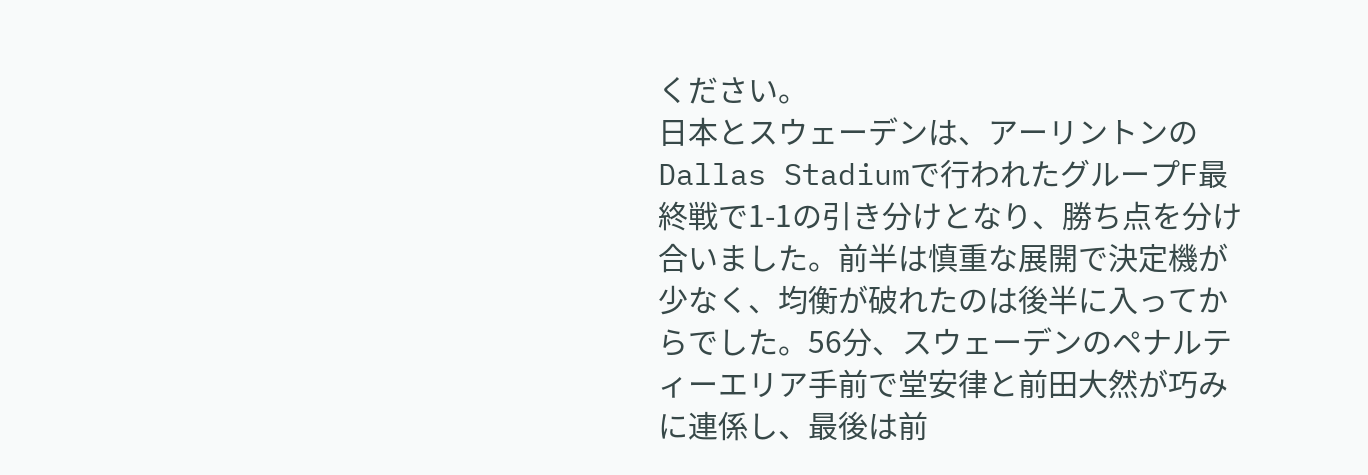ください。
日本とスウェーデンは、アーリントンのDallas Stadiumで行われたグループF最終戦で1-1の引き分けとなり、勝ち点を分け合いました。前半は慎重な展開で決定機が少なく、均衡が破れたのは後半に入ってからでした。56分、スウェーデンのペナルティーエリア手前で堂安律と前田大然が巧みに連係し、最後は前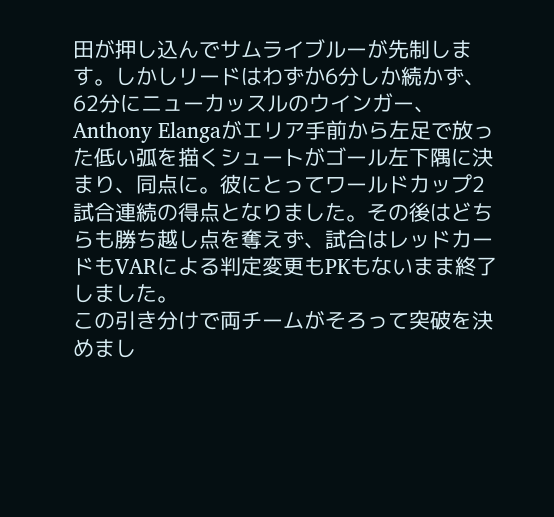田が押し込んでサムライブルーが先制します。しかしリードはわずか6分しか続かず、62分にニューカッスルのウインガー、Anthony Elangaがエリア手前から左足で放った低い弧を描くシュートがゴール左下隅に決まり、同点に。彼にとってワールドカップ2試合連続の得点となりました。その後はどちらも勝ち越し点を奪えず、試合はレッドカードもVARによる判定変更もPKもないまま終了しました。
この引き分けで両チームがそろって突破を決めまし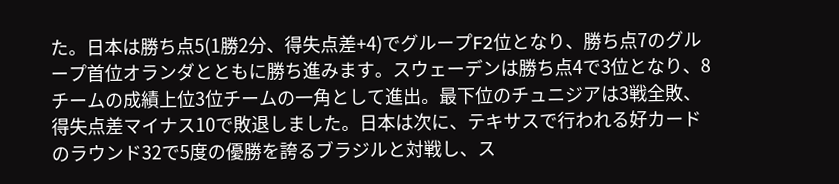た。日本は勝ち点5(1勝2分、得失点差+4)でグループF2位となり、勝ち点7のグループ首位オランダとともに勝ち進みます。スウェーデンは勝ち点4で3位となり、8チームの成績上位3位チームの一角として進出。最下位のチュニジアは3戦全敗、得失点差マイナス10で敗退しました。日本は次に、テキサスで行われる好カードのラウンド32で5度の優勝を誇るブラジルと対戦し、ス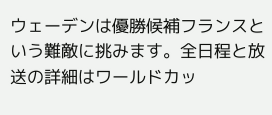ウェーデンは優勝候補フランスという難敵に挑みます。全日程と放送の詳細はワールドカッ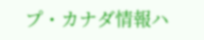プ・カナダ情報ハ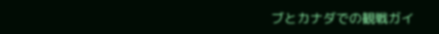ブとカナダでの観戦ガイ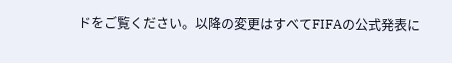ドをご覧ください。以降の変更はすべてFIFAの公式発表に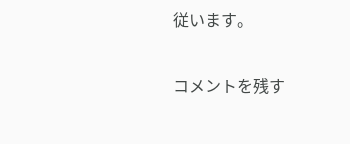従います。

コメントを残す